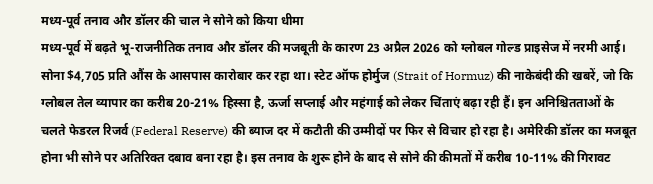मध्य-पूर्व तनाव और डॉलर की चाल ने सोने को किया धीमा
मध्य-पूर्व में बढ़ते भू-राजनीतिक तनाव और डॉलर की मजबूती के कारण 23 अप्रैल 2026 को ग्लोबल गोल्ड प्राइसेज में नरमी आई। सोना $4,705 प्रति औंस के आसपास कारोबार कर रहा था। स्टेट ऑफ होर्मुज (Strait of Hormuz) की नाकेबंदी की खबरें, जो कि ग्लोबल तेल व्यापार का करीब 20-21% हिस्सा है, ऊर्जा सप्लाई और महंगाई को लेकर चिंताएं बढ़ा रही हैं। इन अनिश्चितताओं के चलते फेडरल रिजर्व (Federal Reserve) की ब्याज दर में कटौती की उम्मीदों पर फिर से विचार हो रहा है। अमेरिकी डॉलर का मजबूत होना भी सोने पर अतिरिक्त दबाव बना रहा है। इस तनाव के शुरू होने के बाद से सोने की कीमतों में करीब 10-11% की गिरावट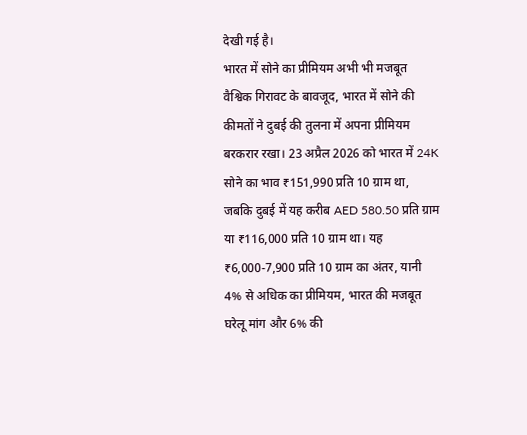देखी गई है।
भारत में सोने का प्रीमियम अभी भी मजबूत
वैश्विक गिरावट के बावजूद, भारत में सोने की कीमतों ने दुबई की तुलना में अपना प्रीमियम बरकरार रखा। 23 अप्रैल 2026 को भारत में 24K सोने का भाव ₹151,990 प्रति 10 ग्राम था, जबकि दुबई में यह करीब AED 580.50 प्रति ग्राम या ₹116,000 प्रति 10 ग्राम था। यह ₹6,000-7,900 प्रति 10 ग्राम का अंतर, यानी 4% से अधिक का प्रीमियम, भारत की मजबूत घरेलू मांग और 6% की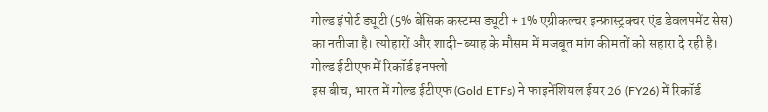गोल्ड इंपोर्ट ड्यूटी (5% बेसिक कस्टम्स ड्यूटी + 1% एग्रीकल्चर इन्फ्रास्ट्रक्चर एंड डेवलपमेंट सेस) का नतीजा है। त्योहारों और शादी-ब्याह के मौसम में मजबूत मांग कीमतों को सहारा दे रही है।
गोल्ड ईटीएफ में रिकॉर्ड इनफ्लो
इस बीच, भारत में गोल्ड ईटीएफ (Gold ETFs) ने फाइनेंशियल ईयर 26 (FY26) में रिकॉर्ड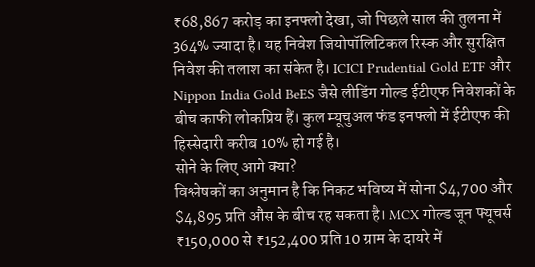₹68,867 करोड़ का इनफ्लो देखा, जो पिछले साल की तुलना में 364% ज्यादा है। यह निवेश जियोपॉलिटिकल रिस्क और सुरक्षित निवेश की तलाश का संकेत है। ICICI Prudential Gold ETF और Nippon India Gold BeES जैसे लीडिंग गोल्ड ईटीएफ निवेशकों के बीच काफी लोकप्रिय हैं। कुल म्यूचुअल फंड इनफ्लो में ईटीएफ की हिस्सेदारी करीब 10% हो गई है।
सोने के लिए आगे क्या?
विश्लेषकों का अनुमान है कि निकट भविष्य में सोना $4,700 और $4,895 प्रति औंस के बीच रह सकता है। MCX गोल्ड जून फ्यूचर्स ₹150,000 से ₹152,400 प्रति 10 ग्राम के दायरे में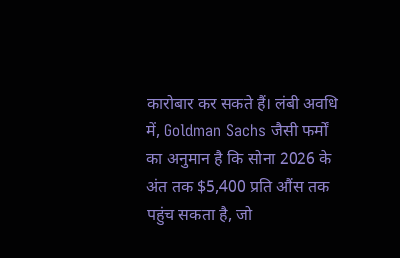कारोबार कर सकते हैं। लंबी अवधि में, Goldman Sachs जैसी फर्मों का अनुमान है कि सोना 2026 के अंत तक $5,400 प्रति औंस तक पहुंच सकता है, जो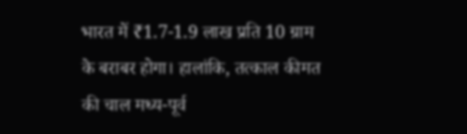भारत में ₹1.7-1.9 लाख प्रति 10 ग्राम के बराबर होगा। हालांकि, तत्काल कीमत की चाल मध्य-पूर्व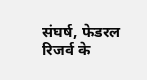संघर्ष, फेडरल रिजर्व के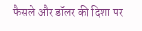फैसले और डॉलर की दिशा पर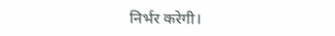निर्भर करेगी।